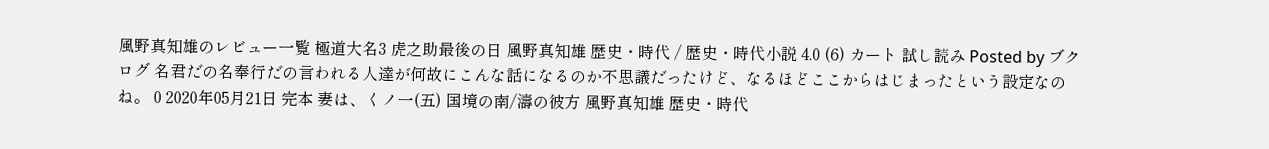風野真知雄のレビュー一覧 極道大名3 虎之助最後の日 風野真知雄 歴史・時代 / 歴史・時代小説 4.0 (6) カート 試し読み Posted by ブクログ 名君だの名奉行だの言われる人達が何故にこんな話になるのか不思議だったけど、なるほどここからはじまったという設定なのね。 0 2020年05月21日 完本 妻は、くノ一(五) 国境の南/濤の彼方 風野真知雄 歴史・時代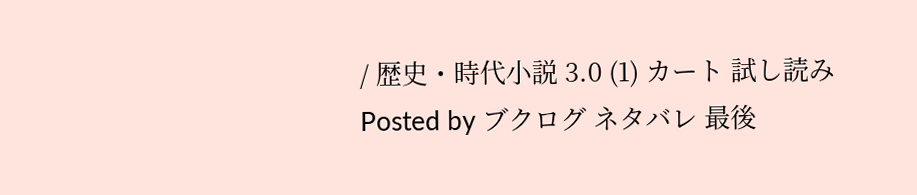/ 歴史・時代小説 3.0 (1) カート 試し読み Posted by ブクログ ネタバレ 最後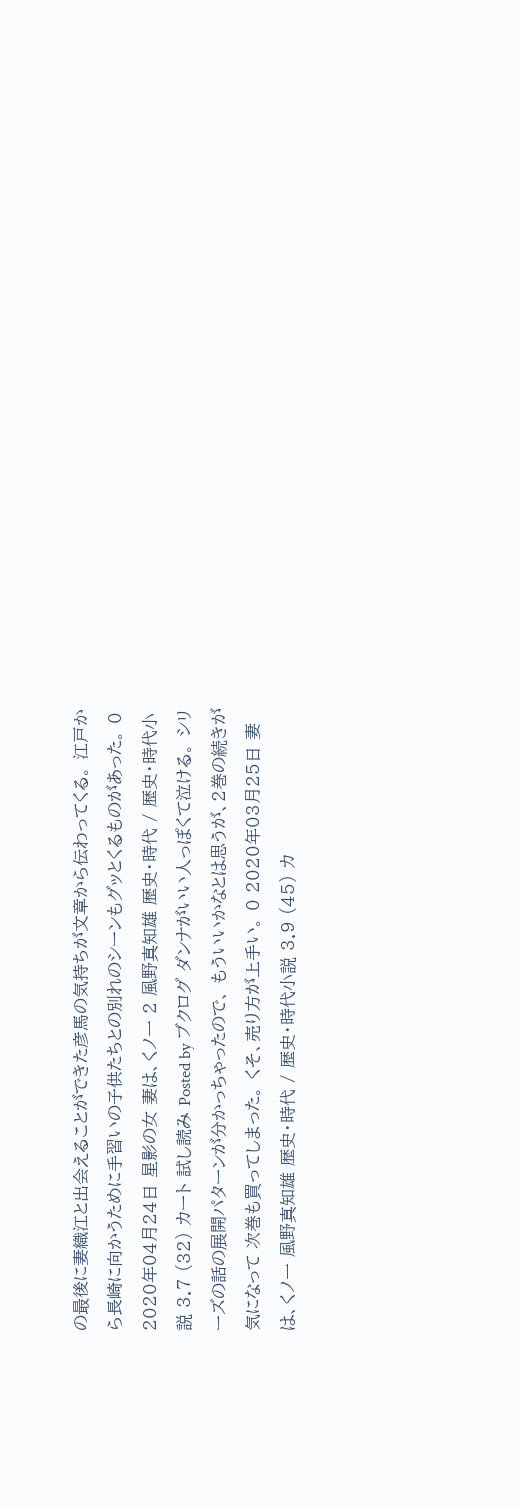の最後に妻織江と出会えることができた彦馬の気持ちが文章から伝わってくる。 江戸から長崎に向かうために手習いの子供たちとの別れのシーンもグッとくるものがあった。 0 2020年04月24日 星影の女 妻は、くノ一 2 風野真知雄 歴史・時代 / 歴史・時代小説 3.7 (32) カート 試し読み Posted by ブクログ ダンナがいい人っぽくて泣ける。 シリーズの話の展開パターンが分かっちゃったので、 もういいかなとは思うが、2巻の続きが気になって 次巻も買ってしまった。 くそ、売り方が上手い。 0 2020年03月25日 妻は、くノ一 風野真知雄 歴史・時代 / 歴史・時代小説 3.9 (45) カ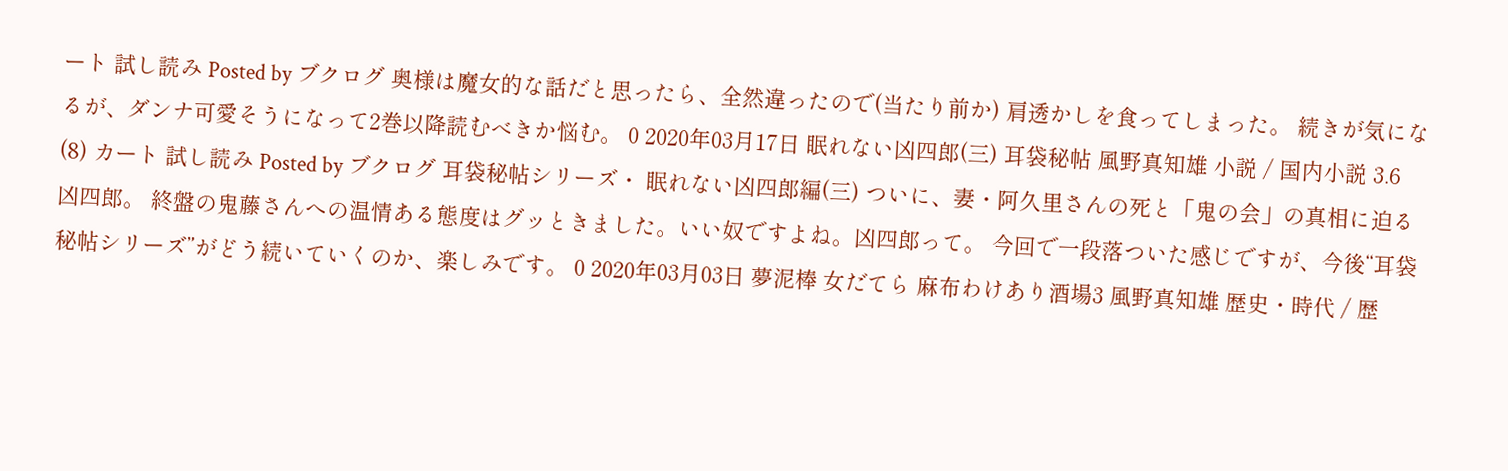ート 試し読み Posted by ブクログ 奥様は魔女的な話だと思ったら、全然違ったので(当たり前か) 肩透かしを食ってしまった。 続きが気になるが、ダンナ可愛そうになって2巻以降読むべきか悩む。 0 2020年03月17日 眠れない凶四郎(三) 耳袋秘帖 風野真知雄 小説 / 国内小説 3.6 (8) カート 試し読み Posted by ブクログ 耳袋秘帖シリーズ・ 眠れない凶四郎編(三) ついに、妻・阿久里さんの死と「鬼の会」の真相に迫る凶四郎。 終盤の鬼藤さんへの温情ある態度はグッときました。いい奴ですよね。凶四郎って。 今回で一段落ついた感じですが、今後“耳袋秘帖シリーズ”がどう続いていくのか、楽しみです。 0 2020年03月03日 夢泥棒 女だてら 麻布わけあり酒場3 風野真知雄 歴史・時代 / 歴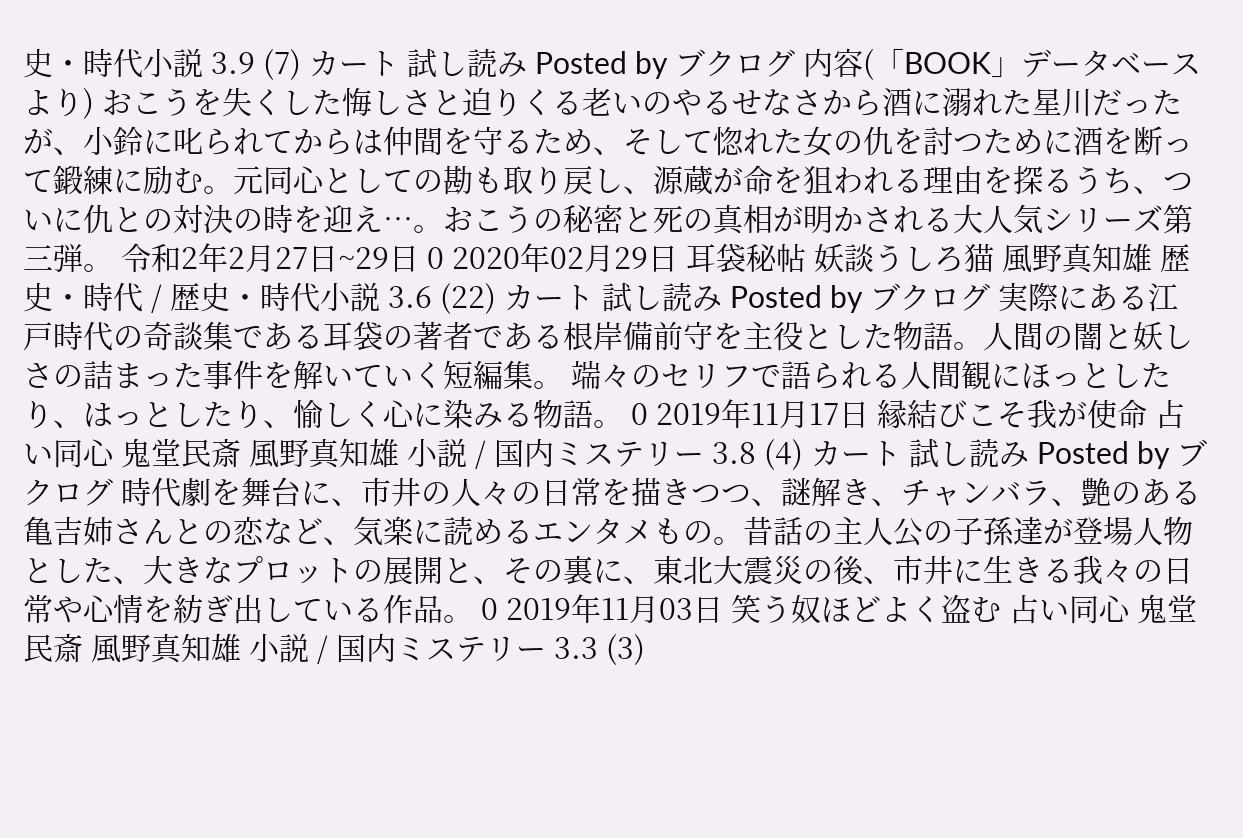史・時代小説 3.9 (7) カート 試し読み Posted by ブクログ 内容(「BOOK」データベースより) おこうを失くした悔しさと迫りくる老いのやるせなさから酒に溺れた星川だったが、小鈴に叱られてからは仲間を守るため、そして惚れた女の仇を討つために酒を断って鍛練に励む。元同心としての勘も取り戻し、源蔵が命を狙われる理由を探るうち、ついに仇との対決の時を迎え…。おこうの秘密と死の真相が明かされる大人気シリーズ第三弾。 令和2年2月27日~29日 0 2020年02月29日 耳袋秘帖 妖談うしろ猫 風野真知雄 歴史・時代 / 歴史・時代小説 3.6 (22) カート 試し読み Posted by ブクログ 実際にある江戸時代の奇談集である耳袋の著者である根岸備前守を主役とした物語。人間の闇と妖しさの詰まった事件を解いていく短編集。 端々のセリフで語られる人間観にほっとしたり、はっとしたり、愉しく心に染みる物語。 0 2019年11月17日 縁結びこそ我が使命 占い同心 鬼堂民斎 風野真知雄 小説 / 国内ミステリー 3.8 (4) カート 試し読み Posted by ブクログ 時代劇を舞台に、市井の人々の日常を描きつつ、謎解き、チャンバラ、艶のある亀吉姉さんとの恋など、気楽に読めるエンタメもの。昔話の主人公の子孫達が登場人物とした、大きなプロットの展開と、その裏に、東北大震災の後、市井に生きる我々の日常や心情を紡ぎ出している作品。 0 2019年11月03日 笑う奴ほどよく盗む 占い同心 鬼堂民斎 風野真知雄 小説 / 国内ミステリー 3.3 (3)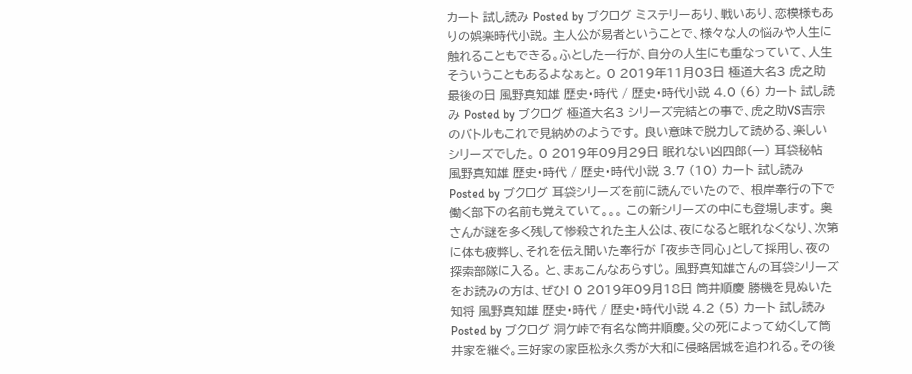カート 試し読み Posted by ブクログ ミステリーあり、戦いあり、恋模様もありの娯楽時代小説。 主人公が易者ということで、様々な人の悩みや人生に触れることもできる。ふとした一行が、自分の人生にも重なっていて、人生そういうこともあるよなぁと。 0 2019年11月03日 極道大名3 虎之助最後の日 風野真知雄 歴史・時代 / 歴史・時代小説 4.0 (6) カート 試し読み Posted by ブクログ 極道大名3 シリーズ完結との事で、虎之助VS吉宗のバトルもこれで見納めのようです。 良い意味で脱力して読める、楽しいシリーズでした。 0 2019年09月29日 眠れない凶四郎(一) 耳袋秘帖 風野真知雄 歴史・時代 / 歴史・時代小説 3.7 (10) カート 試し読み Posted by ブクログ 耳袋シリーズを前に読んでいたので、 根岸奉行の下で働く部下の名前も覚えていて。。。 この新シリーズの中にも登場します。 奥さんが謎を多く残して惨殺された主人公は、夜になると眠れなくなり、次第に体も疲弊し、それを伝え聞いた奉行が 「夜歩き同心」として採用し、夜の探索部隊に入る。 と、まぁこんなあらすじ。 風野真知雄さんの耳袋シリーズをお読みの方は、ぜひ! 0 2019年09月18日 筒井順慶 勝機を見ぬいた知将 風野真知雄 歴史・時代 / 歴史・時代小説 4.2 (5) カート 試し読み Posted by ブクログ 洞ケ峠で有名な筒井順慶。父の死によって幼くして筒井家を継ぐ。三好家の家臣松永久秀が大和に侵略居城を追われる。その後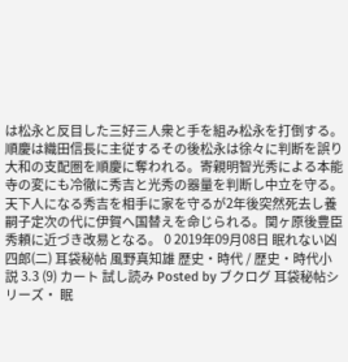は松永と反目した三好三人衆と手を組み松永を打倒する。順慶は織田信長に主従するその後松永は徐々に判断を誤り大和の支配圏を順慶に奪われる。寄親明智光秀による本能寺の変にも冷徹に秀吉と光秀の器量を判断し中立を守る。天下人になる秀吉を相手に家を守るが2年後突然死去し養嗣子定次の代に伊賀へ国替えを命じられる。関ヶ原後豊臣秀頼に近づき改易となる。 0 2019年09月08日 眠れない凶四郎(二) 耳袋秘帖 風野真知雄 歴史・時代 / 歴史・時代小説 3.3 (9) カート 試し読み Posted by ブクログ 耳袋秘帖シリーズ・ 眠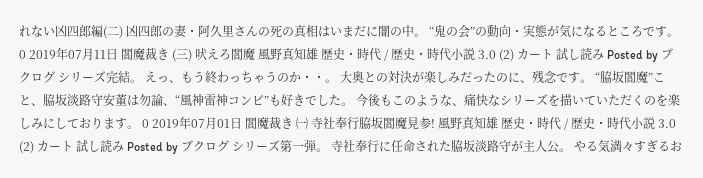れない凶四郎編(二) 凶四郎の妻・阿久里さんの死の真相はいまだに闇の中。 “鬼の会”の動向・実態が気になるところです。 0 2019年07月11日 閻魔裁き (三) 吠えろ閻魔 風野真知雄 歴史・時代 / 歴史・時代小説 3.0 (2) カート 試し読み Posted by ブクログ シリーズ完結。 えっ、もう終わっちゃうのか・・。 大奥との対決が楽しみだったのに、残念です。 “脇坂閻魔”こと、脇坂淡路守安董は勿論、“風神雷神コンビ”も好きでした。 今後もこのような、痛快なシリーズを描いていただくのを楽しみにしております。 0 2019年07月01日 閻魔裁き ㈠ 寺社奉行脇坂閻魔見参! 風野真知雄 歴史・時代 / 歴史・時代小説 3.0 (2) カート 試し読み Posted by ブクログ シリーズ第一弾。 寺社奉行に任命された脇坂淡路守が主人公。 やる気満々すぎるお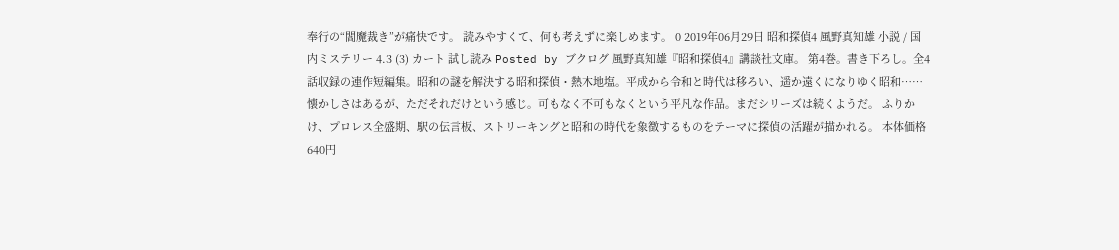奉行の“閻魔裁き”が痛快です。 読みやすくて、何も考えずに楽しめます。 0 2019年06月29日 昭和探偵4 風野真知雄 小説 / 国内ミステリー 4.3 (3) カート 試し読み Posted by ブクログ 風野真知雄『昭和探偵4』講談社文庫。 第4巻。書き下ろし。全4話収録の連作短編集。昭和の謎を解決する昭和探偵・熱木地塩。平成から令和と時代は移ろい、遥か遠くになりゆく昭和…… 懐かしさはあるが、ただそれだけという感じ。可もなく不可もなくという平凡な作品。まだシリーズは続くようだ。 ふりかけ、プロレス全盛期、駅の伝言板、ストリーキングと昭和の時代を象徴するものをテーマに探偵の活躍が描かれる。 本体価格640円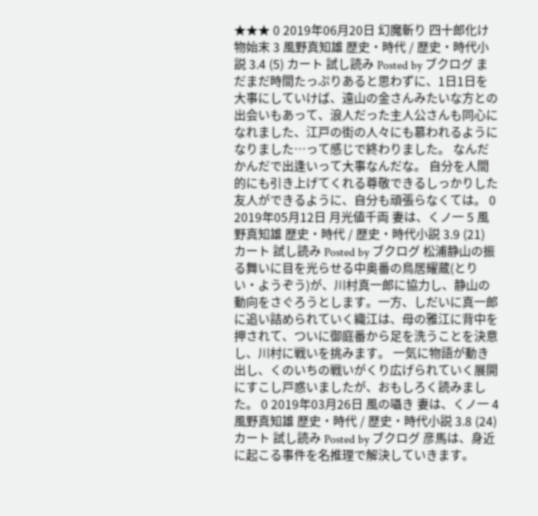★★★ 0 2019年06月20日 幻魔斬り 四十郎化け物始末 3 風野真知雄 歴史・時代 / 歴史・時代小説 3.4 (5) カート 試し読み Posted by ブクログ まだまだ時間たっぷりあると思わずに、1日1日を大事にしていけば、遠山の金さんみたいな方との出会いもあって、浪人だった主人公さんも同心になれました、江戸の街の人々にも慕われるようになりました…って感じで終わりました。 なんだかんだで出逢いって大事なんだな。 自分を人間的にも引き上げてくれる尊敬できるしっかりした友人ができるように、自分も頑張らなくては。 0 2019年05月12日 月光値千両 妻は、くノ一 5 風野真知雄 歴史・時代 / 歴史・時代小説 3.9 (21) カート 試し読み Posted by ブクログ 松浦静山の振る舞いに目を光らせる中奥番の鳥居耀蔵(とりい・ようぞう)が、川村真一郎に協力し、静山の動向をさぐろうとします。一方、しだいに真一郎に追い詰められていく織江は、母の雅江に背中を押されて、ついに御庭番から足を洗うことを決意し、川村に戦いを挑みます。 一気に物語が動き出し、くのいちの戦いがくり広げられていく展開にすこし戸惑いましたが、おもしろく読みました。 0 2019年03月26日 風の囁き 妻は、くノ一 4 風野真知雄 歴史・時代 / 歴史・時代小説 3.8 (24) カート 試し読み Posted by ブクログ 彦馬は、身近に起こる事件を名推理で解決していきます。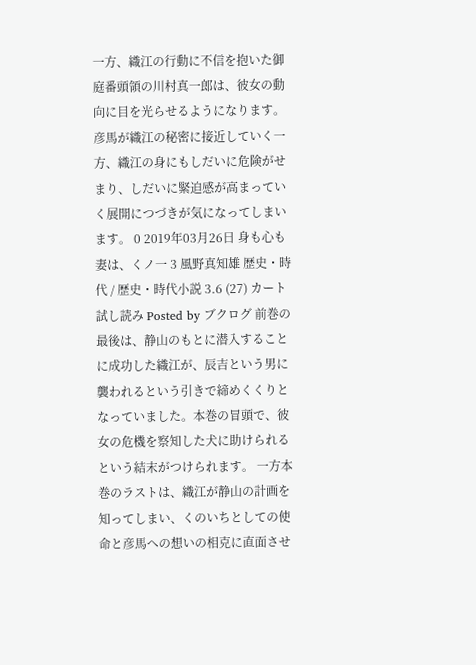一方、織江の行動に不信を抱いた御庭番頭領の川村真一郎は、彼女の動向に目を光らせるようになります。 彦馬が織江の秘密に接近していく一方、織江の身にもしだいに危険がせまり、しだいに緊迫感が高まっていく展開につづきが気になってしまいます。 0 2019年03月26日 身も心も 妻は、くノ一 3 風野真知雄 歴史・時代 / 歴史・時代小説 3.6 (27) カート 試し読み Posted by ブクログ 前巻の最後は、静山のもとに潜入することに成功した織江が、辰吉という男に襲われるという引きで締めくくりとなっていました。本巻の冒頭で、彼女の危機を察知した犬に助けられるという結末がつけられます。 一方本巻のラストは、織江が静山の計画を知ってしまい、くのいちとしての使命と彦馬への想いの相克に直面させ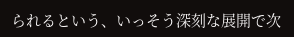られるという、いっそう深刻な展開で次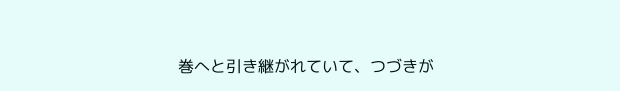巻へと引き継がれていて、つづきが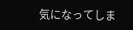気になってしま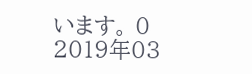います。 0 2019年03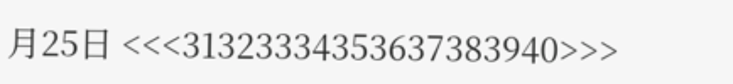月25日 <<<31323334353637383940>>>